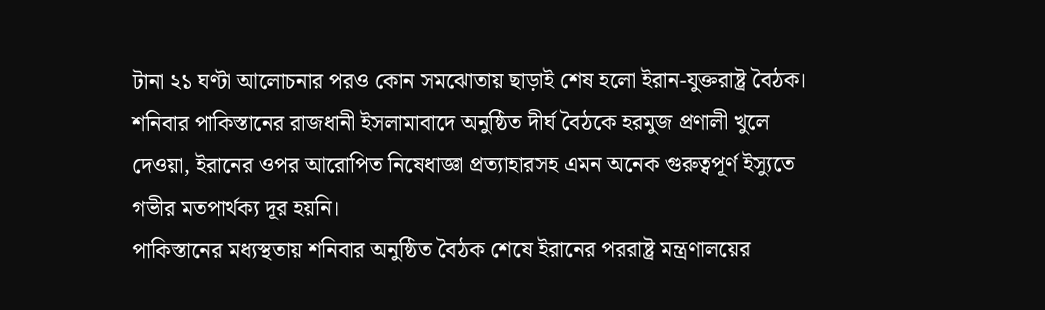টানা ২১ ঘণ্টা আলোচনার পরও কোন সমঝোতায় ছাড়াই শেষ হলো ইরান-যুক্তরাষ্ট্র বৈঠক। শনিবার পাকিস্তানের রাজধানী ইসলামাবাদে অনুষ্ঠিত দীর্ঘ বৈঠকে হরমুজ প্রণালী খুলে দেওয়া, ইরানের ওপর আরোপিত নিষেধাজ্ঞা প্রত্যাহারসহ এমন অনেক গুরুত্বপূর্ণ ইস্যুতে গভীর মতপার্থক্য দূর হয়নি।
পাকিস্তানের মধ্যস্থতায় শনিবার অনুষ্ঠিত বৈঠক শেষে ইরানের পররাষ্ট্র মন্ত্রণালয়ের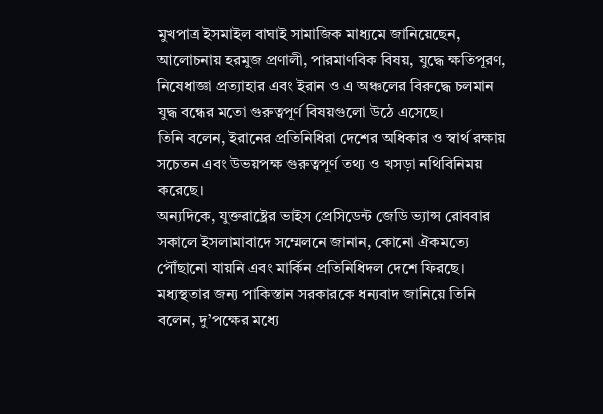মুখপাত্র ইসমাইল বাঘাই সামাজিক মাধ্যমে জানিয়েছেন, আলোচনায় হরমুজ প্রণালী, পারমাণবিক বিষয়, যুদ্ধে ক্ষতিপূরণ, নিষেধাজ্ঞা প্রত্যাহার এবং ইরান ও এ অঞ্চলের বিরুদ্ধে চলমান যুদ্ধ বন্ধের মতো গুরুত্বপূর্ণ বিষয়গুলো উঠে এসেছে।
তিনি বলেন, ইরানের প্রতিনিধিরা দেশের অধিকার ও স্বার্থ রক্ষায় সচেতন এবং উভয়পক্ষ গুরুত্বপূর্ণ তথ্য ও খসড়া নথিবিনিময় করেছে।
অন্যদিকে, যুক্তরাষ্ট্রের ভাইস প্রেসিডেন্ট জেডি ভ্যান্স রোববার সকালে ইসলামাবাদে সম্মেলনে জানান, কোনো ঐকমত্যে পৌঁছানো যায়নি এবং মার্কিন প্রতিনিধিদল দেশে ফিরছে। মধ্যস্থতার জন্য পাকিস্তান সরকারকে ধন্যবাদ জানিয়ে তিনি বলেন, দু’পক্ষের মধ্যে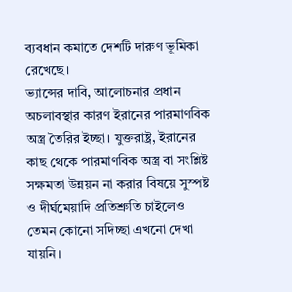ব্যবধান কমাতে দেশটি দারুণ ভূমিকা রেখেছে।
ভ্যান্সের দাবি, আলোচনার প্রধান অচলাবস্থার কারণ ইরানের পারমাণবিক অস্ত্র তৈরির ইচ্ছা। যুক্তরাষ্ট্র, ইরানের কাছ থেকে পারমাণবিক অস্ত্র বা সংশ্লিষ্ট সক্ষমতা উন্নয়ন না করার বিষয়ে সুস্পষ্ট ও দীর্ঘমেয়াদি প্রতিশ্রুতি চাইলেও তেমন কোনো সদিচ্ছা এখনো দেখা যায়নি।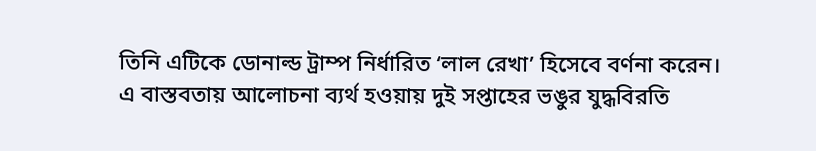তিনি এটিকে ডোনাল্ড ট্রাম্প নির্ধারিত ‘লাল রেখা’ হিসেবে বর্ণনা করেন।
এ বাস্তবতায় আলোচনা ব্যর্থ হওয়ায় দুই সপ্তাহের ভঙুর যুদ্ধবিরতি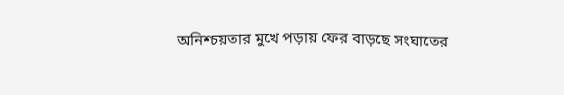অনিশ্চয়তার মুখে পড়ায় ফের বাড়ছে সংঘাতের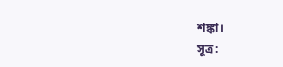শঙ্কা।
সূত্র: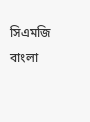সিএমজি বাংলা